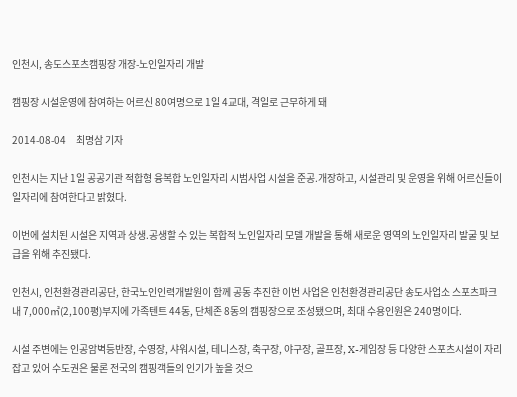인천시, 송도스포츠캠핑장 개장-노인일자리 개발

캠핑장 시설운영에 참여하는 어르신 80여명으로 1일 4교대, 격일로 근무하게 돼

2014-08-04     최명삼 기자

인천시는 지난 1일 공공기관 적합형 융복합 노인일자리 시범사업 시설을 준공.개장하고, 시설관리 및 운영을 위해 어르신들이 일자리에 참여한다고 밝혔다.

이번에 설치된 시설은 지역과 상생.공생할 수 있는 복합적 노인일자리 모델 개발을 통해 새로운 영역의 노인일자리 발굴 및 보급을 위해 추진됐다.

인천시, 인천환경관리공단, 한국노인인력개발원이 함께 공동 추진한 이번 사업은 인천환경관리공단 송도사업소 스포츠파크 내 7,000㎡(2,100평)부지에 가족텐트 44동, 단체존 8동의 캠핑장으로 조성됐으며, 최대 수용인원은 240명이다.

시설 주변에는 인공암벽등반장, 수영장, 샤워시설, 테니스장, 축구장, 야구장, 골프장, X-게임장 등 다양한 스포츠시설이 자리잡고 있어 수도권은 물론 전국의 캠핑객들의 인기가 높을 것으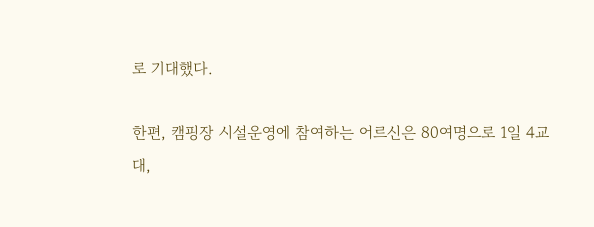로 기대했다.

한편, 캠핑장 시설운영에 참여하는 어르신은 80여명으로 1일 4교대,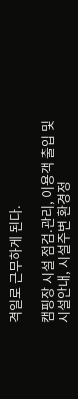격일로 근무하게 된다.

캠핑장 시설 점검.관리, 이용객 출입 및 시설안내, 시설주변 환경정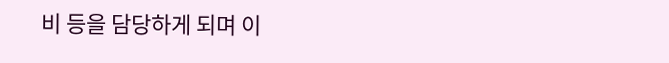비 등을 담당하게 되며 이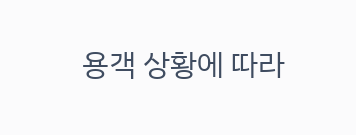용객 상황에 따라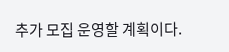추가 모집 운영할 계획이다.